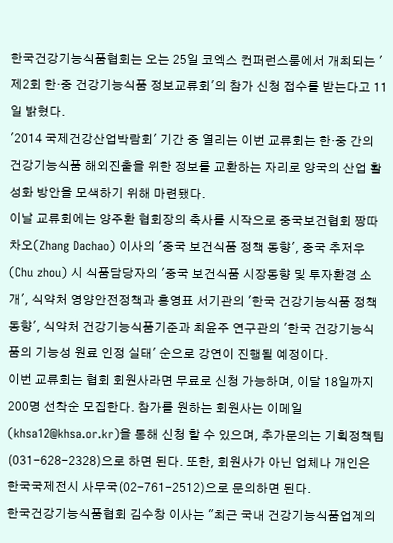한국건강기능식품협회는 오는 25일 코엑스 컨퍼런스룸에서 개최되는 '제2회 한·중 건강기능식품 정보교류회'의 참가 신청 접수를 받는다고 11일 밝혔다.
'2014 국제건강산업박람회' 기간 중 열리는 이번 교류회는 한·중 간의 건강기능식품 해외진출을 위한 정보를 교환하는 자리로 양국의 산업 활성화 방안을 모색하기 위해 마련됐다.
이날 교류회에는 양주환 협회장의 축사를 시작으로 중국보건협회 짱따차오(Zhang Dachao) 이사의 '중국 보건식품 정책 동향', 중국 추저우(Chu zhou) 시 식품담당자의 '중국 보건식품 시장동향 및 투자환경 소개', 식약처 영양안전정책과 홍영표 서기관의 '한국 건강기능식품 정책 동향', 식약처 건강기능식품기준과 최윤주 연구관의 '한국 건강기능식품의 기능성 원료 인정 실태' 순으로 강연이 진행될 예정이다.
이번 교류회는 협회 회원사라면 무료로 신청 가능하며, 이달 18일까지 200명 선착순 모집한다. 참가를 원하는 회원사는 이메일(khsa12@khsa.or.kr)을 통해 신청 할 수 있으며, 추가문의는 기획정책팀(031-628-2328)으로 하면 된다. 또한, 회원사가 아닌 업체나 개인은 한국국제전시 사무국(02-761-2512)으로 문의하면 된다.
한국건강기능식품협회 김수창 이사는 "최근 국내 건강기능식품업계의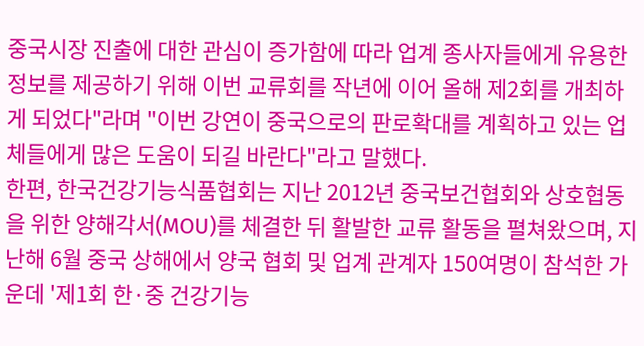중국시장 진출에 대한 관심이 증가함에 따라 업계 종사자들에게 유용한 정보를 제공하기 위해 이번 교류회를 작년에 이어 올해 제2회를 개최하게 되었다"라며 "이번 강연이 중국으로의 판로확대를 계획하고 있는 업체들에게 많은 도움이 되길 바란다"라고 말했다.
한편, 한국건강기능식품협회는 지난 2012년 중국보건협회와 상호협동을 위한 양해각서(MOU)를 체결한 뒤 활발한 교류 활동을 펼쳐왔으며, 지난해 6월 중국 상해에서 양국 협회 및 업계 관계자 150여명이 참석한 가운데 '제1회 한·중 건강기능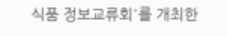식품 정보교류회'를 개최한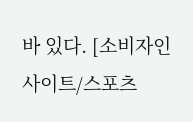바 있다. [소비자인사이트/스포츠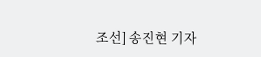조선] 송진현 기자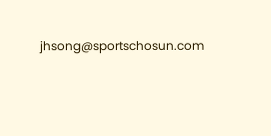jhsong@sportschosun.com